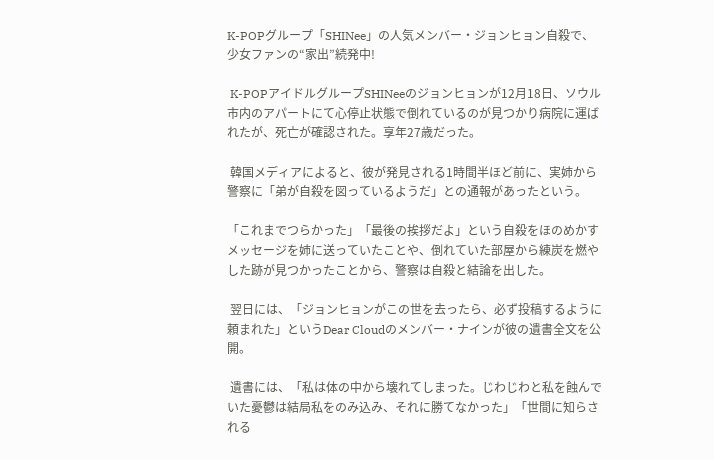K-POPグループ「SHINee」の人気メンバー・ジョンヒョン自殺で、少女ファンの“家出”続発中!

 K-POPアイドルグループSHINeeのジョンヒョンが12月18日、ソウル市内のアパートにて心停止状態で倒れているのが見つかり病院に運ばれたが、死亡が確認された。享年27歳だった。

 韓国メディアによると、彼が発見される1時間半ほど前に、実姉から警察に「弟が自殺を図っているようだ」との通報があったという。

「これまでつらかった」「最後の挨拶だよ」という自殺をほのめかすメッセージを姉に送っていたことや、倒れていた部屋から練炭を燃やした跡が見つかったことから、警察は自殺と結論を出した。

 翌日には、「ジョンヒョンがこの世を去ったら、必ず投稿するように頼まれた」というDear Cloudのメンバー・ナインが彼の遺書全文を公開。

 遺書には、「私は体の中から壊れてしまった。じわじわと私を蝕んでいた憂鬱は結局私をのみ込み、それに勝てなかった」「世間に知らされる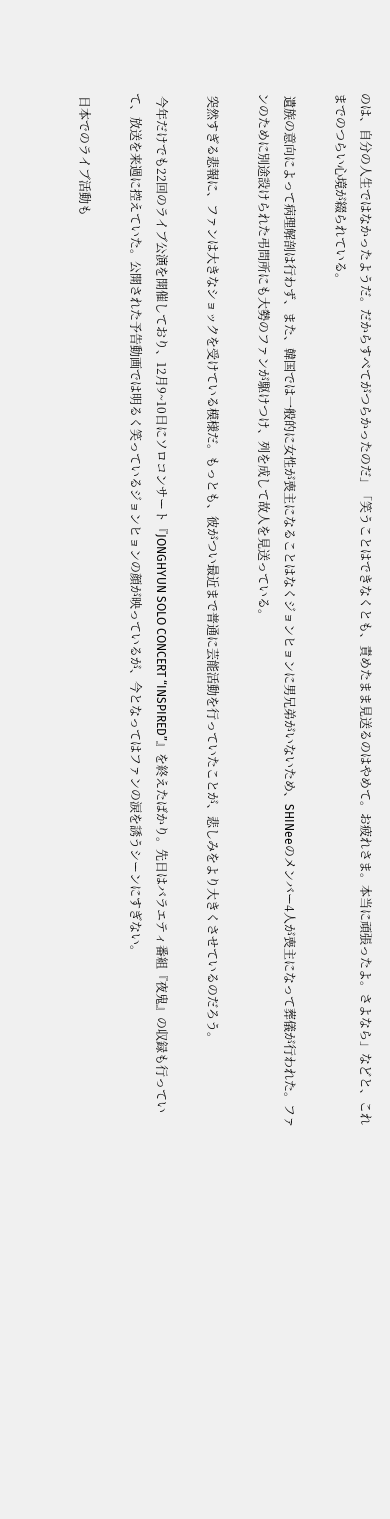のは、自分の人生ではなかったようだ。だからすべてがつらかったのだ」「笑うことはできなくとも、責めたまま見送るのはやめて。お疲れさま。本当に頑張ったよ。さよなら」などと、これまでのつらい心境が綴られている。

 遺族の意向によって病理解剖は行わず、また、韓国では一般的に女性が喪主になることはなくジョンヒョンに男兄弟がいないため、SHINeeのメンバー4人が喪主になって葬儀が行われた。ファンのために別途設けられた弔問所にも大勢のファンが駆けつけ、列を成して故人を見送っている。

 突然すぎる悲報に、ファンは大きなショックを受けている模様だ。もっとも、彼がつい最近まで普通に芸能活動を行っていたことが、悲しみをより大きくさせているのだろう。

 今年だけでも22回のライブ公演を開催しており、12月9~10日にソロコンサート『JONGHYUN SOLO CONCERT “INSPIRED”』を終えたばかり。先日はバラエティ番組『夜鬼』の収録も行っていて、放送を来週に控えていた。公開された予告動画では明るく笑っているジョンヒョンの顔が映っているが、今となってはファンの涙を誘うシーンにすぎない。

 日本でのライブ活動も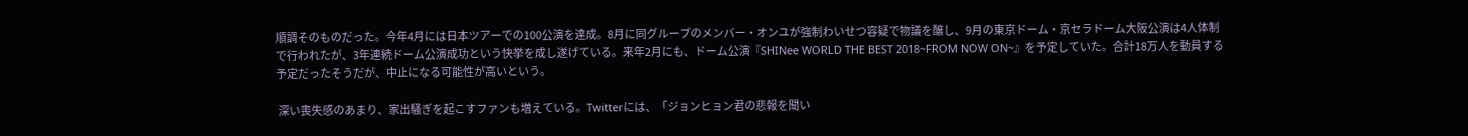順調そのものだった。今年4月には日本ツアーでの100公演を達成。8月に同グループのメンバー・オンユが強制わいせつ容疑で物議を醸し、9月の東京ドーム・京セラドーム大阪公演は4人体制で行われたが、3年連続ドーム公演成功という快挙を成し遂げている。来年2月にも、ドーム公演『SHINee WORLD THE BEST 2018~FROM NOW ON~』を予定していた。合計18万人を動員する予定だったそうだが、中止になる可能性が高いという。

 深い喪失感のあまり、家出騒ぎを起こすファンも増えている。Twitterには、「ジョンヒョン君の悲報を聞い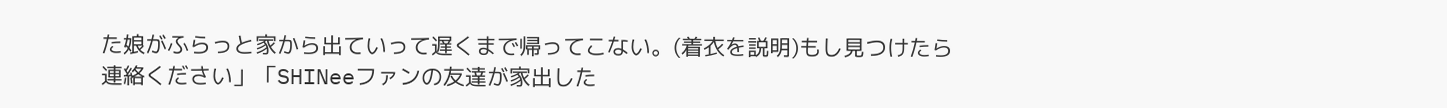た娘がふらっと家から出ていって遅くまで帰ってこない。(着衣を説明)もし見つけたら連絡ください」「SHINeeファンの友達が家出した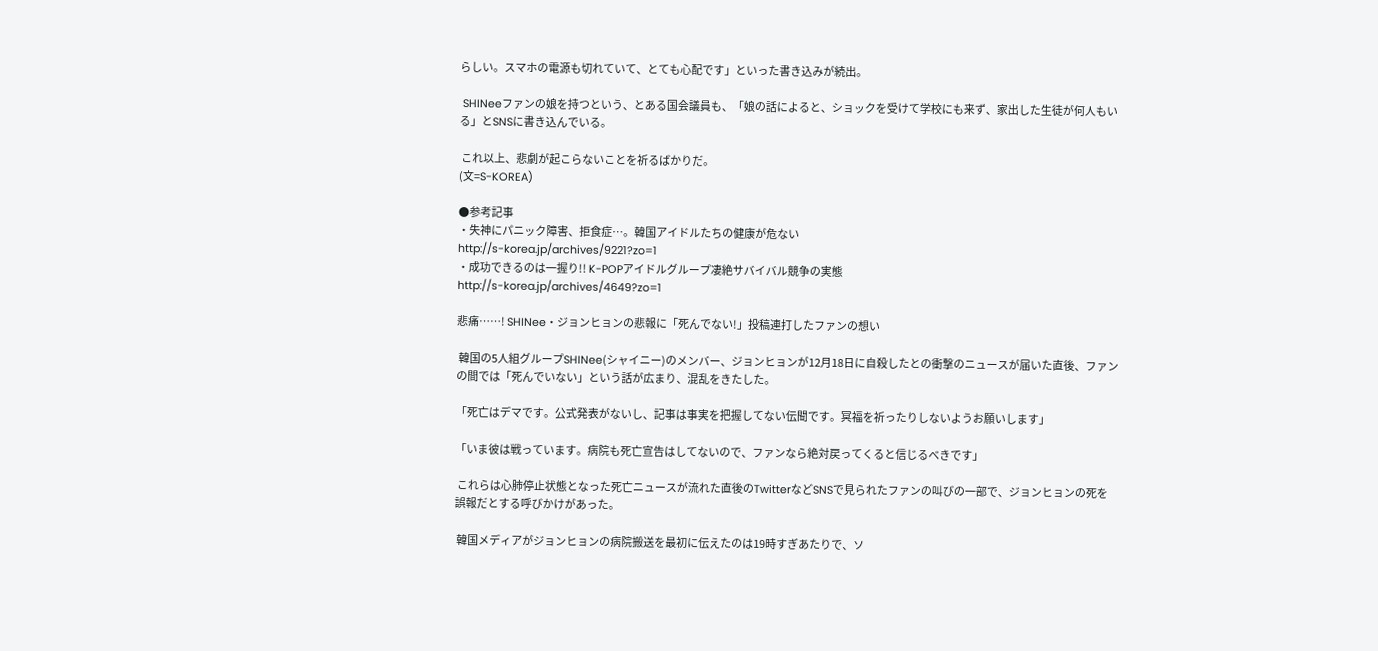らしい。スマホの電源も切れていて、とても心配です」といった書き込みが続出。

 SHINeeファンの娘を持つという、とある国会議員も、「娘の話によると、ショックを受けて学校にも来ず、家出した生徒が何人もいる」とSNSに書き込んでいる。

 これ以上、悲劇が起こらないことを祈るばかりだ。
(文=S-KOREA)

●参考記事
・失神にパニック障害、拒食症…。韓国アイドルたちの健康が危ない
http://s-korea.jp/archives/9221?zo=1
・成功できるのは一握り!! K-POPアイドルグループ凄絶サバイバル競争の実態
http://s-korea.jp/archives/4649?zo=1

悲痛……! SHINee・ジョンヒョンの悲報に「死んでない!」投稿連打したファンの想い

 韓国の5人組グループSHINee(シャイニー)のメンバー、ジョンヒョンが12月18日に自殺したとの衝撃のニュースが届いた直後、ファンの間では「死んでいない」という話が広まり、混乱をきたした。

「死亡はデマです。公式発表がないし、記事は事実を把握してない伝聞です。冥福を祈ったりしないようお願いします」

「いま彼は戦っています。病院も死亡宣告はしてないので、ファンなら絶対戻ってくると信じるべきです」

 これらは心肺停止状態となった死亡ニュースが流れた直後のTwitterなどSNSで見られたファンの叫びの一部で、ジョンヒョンの死を誤報だとする呼びかけがあった。

 韓国メディアがジョンヒョンの病院搬送を最初に伝えたのは19時すぎあたりで、ソ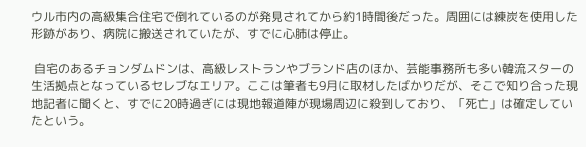ウル市内の高級集合住宅で倒れているのが発見されてから約1時間後だった。周囲には練炭を使用した形跡があり、病院に搬送されていたが、すでに心肺は停止。

 自宅のあるチョンダムドンは、高級レストランやブランド店のほか、芸能事務所も多い韓流スターの生活拠点となっているセレブなエリア。ここは筆者も9月に取材したばかりだが、そこで知り合った現地記者に聞くと、すでに20時過ぎには現地報道陣が現場周辺に殺到しており、「死亡」は確定していたという。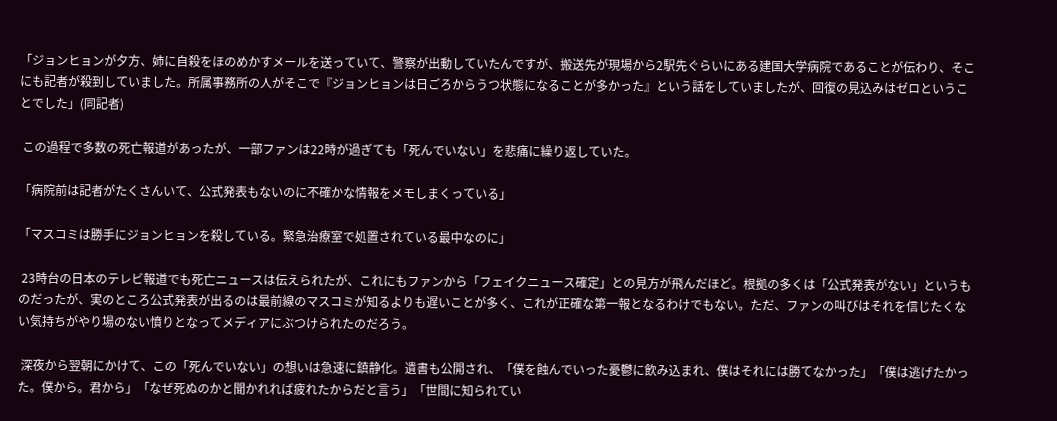「ジョンヒョンが夕方、姉に自殺をほのめかすメールを送っていて、警察が出動していたんですが、搬送先が現場から2駅先ぐらいにある建国大学病院であることが伝わり、そこにも記者が殺到していました。所属事務所の人がそこで『ジョンヒョンは日ごろからうつ状態になることが多かった』という話をしていましたが、回復の見込みはゼロということでした」(同記者)

 この過程で多数の死亡報道があったが、一部ファンは22時が過ぎても「死んでいない」を悲痛に繰り返していた。

「病院前は記者がたくさんいて、公式発表もないのに不確かな情報をメモしまくっている」

「マスコミは勝手にジョンヒョンを殺している。緊急治療室で処置されている最中なのに」

 23時台の日本のテレビ報道でも死亡ニュースは伝えられたが、これにもファンから「フェイクニュース確定」との見方が飛んだほど。根拠の多くは「公式発表がない」というものだったが、実のところ公式発表が出るのは最前線のマスコミが知るよりも遅いことが多く、これが正確な第一報となるわけでもない。ただ、ファンの叫びはそれを信じたくない気持ちがやり場のない憤りとなってメディアにぶつけられたのだろう。

 深夜から翌朝にかけて、この「死んでいない」の想いは急速に鎮静化。遺書も公開され、「僕を蝕んでいった憂鬱に飲み込まれ、僕はそれには勝てなかった」「僕は逃げたかった。僕から。君から」「なぜ死ぬのかと聞かれれば疲れたからだと言う」「世間に知られてい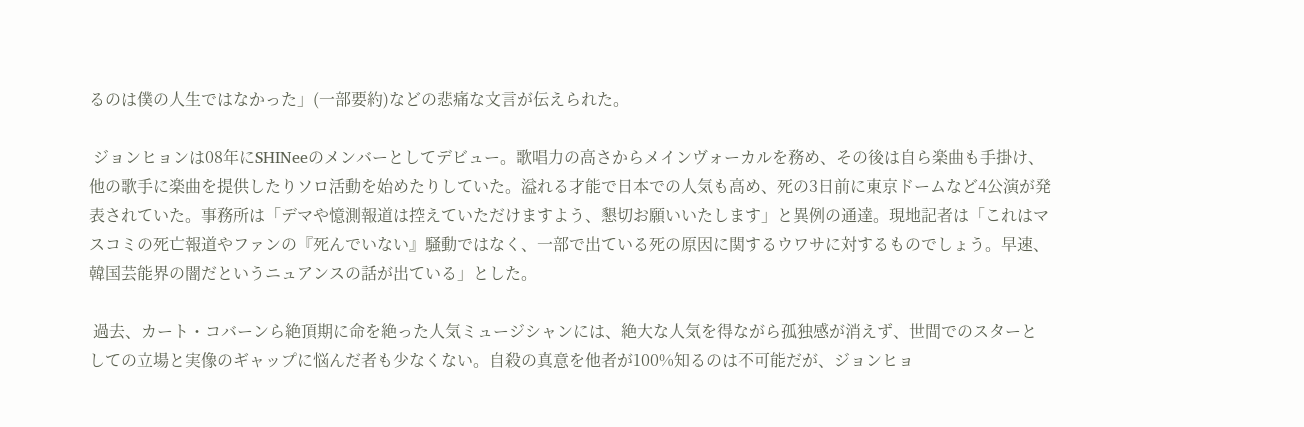るのは僕の人生ではなかった」(一部要約)などの悲痛な文言が伝えられた。

 ジョンヒョンは08年にSHINeeのメンバーとしてデビュー。歌唱力の高さからメインヴォーカルを務め、その後は自ら楽曲も手掛け、他の歌手に楽曲を提供したりソロ活動を始めたりしていた。溢れる才能で日本での人気も高め、死の3日前に東京ドームなど4公演が発表されていた。事務所は「デマや憶測報道は控えていただけますよう、懇切お願いいたします」と異例の通達。現地記者は「これはマスコミの死亡報道やファンの『死んでいない』騒動ではなく、一部で出ている死の原因に関するウワサに対するものでしょう。早速、韓国芸能界の闇だというニュアンスの話が出ている」とした。

 過去、カート・コバーンら絶頂期に命を絶った人気ミュージシャンには、絶大な人気を得ながら孤独感が消えず、世間でのスターとしての立場と実像のギャップに悩んだ者も少なくない。自殺の真意を他者が100%知るのは不可能だが、ジョンヒョ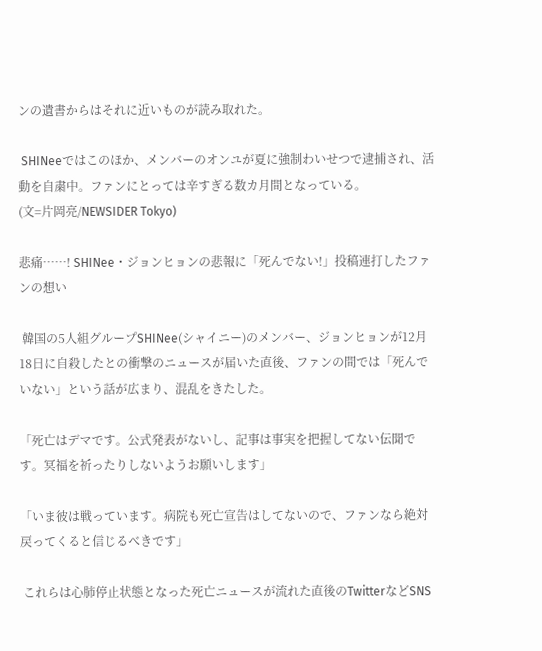ンの遺書からはそれに近いものが読み取れた。

 SHINeeではこのほか、メンバーのオンユが夏に強制わいせつで逮捕され、活動を自粛中。ファンにとっては辛すぎる数カ月間となっている。
(文=片岡亮/NEWSIDER Tokyo)

悲痛……! SHINee・ジョンヒョンの悲報に「死んでない!」投稿連打したファンの想い

 韓国の5人組グループSHINee(シャイニー)のメンバー、ジョンヒョンが12月18日に自殺したとの衝撃のニュースが届いた直後、ファンの間では「死んでいない」という話が広まり、混乱をきたした。

「死亡はデマです。公式発表がないし、記事は事実を把握してない伝聞です。冥福を祈ったりしないようお願いします」

「いま彼は戦っています。病院も死亡宣告はしてないので、ファンなら絶対戻ってくると信じるべきです」

 これらは心肺停止状態となった死亡ニュースが流れた直後のTwitterなどSNS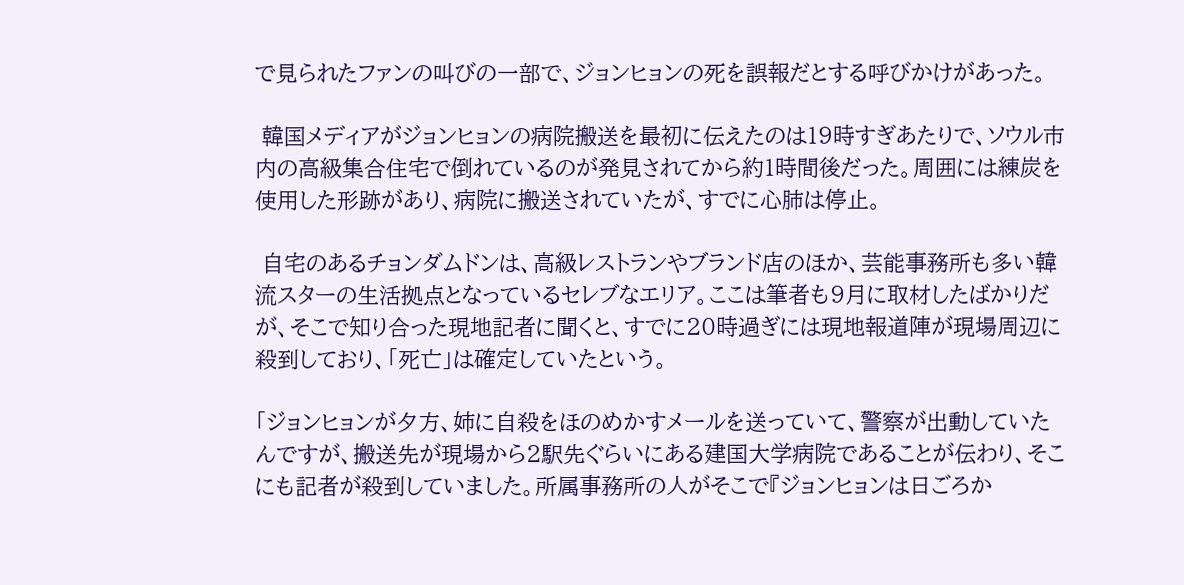で見られたファンの叫びの一部で、ジョンヒョンの死を誤報だとする呼びかけがあった。

 韓国メディアがジョンヒョンの病院搬送を最初に伝えたのは19時すぎあたりで、ソウル市内の高級集合住宅で倒れているのが発見されてから約1時間後だった。周囲には練炭を使用した形跡があり、病院に搬送されていたが、すでに心肺は停止。

 自宅のあるチョンダムドンは、高級レストランやブランド店のほか、芸能事務所も多い韓流スターの生活拠点となっているセレブなエリア。ここは筆者も9月に取材したばかりだが、そこで知り合った現地記者に聞くと、すでに20時過ぎには現地報道陣が現場周辺に殺到しており、「死亡」は確定していたという。

「ジョンヒョンが夕方、姉に自殺をほのめかすメールを送っていて、警察が出動していたんですが、搬送先が現場から2駅先ぐらいにある建国大学病院であることが伝わり、そこにも記者が殺到していました。所属事務所の人がそこで『ジョンヒョンは日ごろか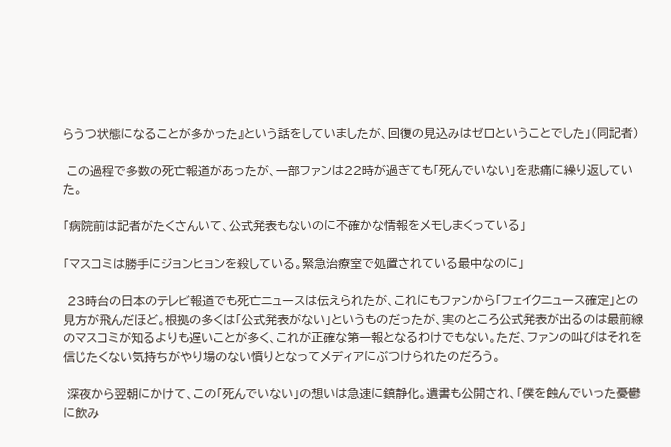らうつ状態になることが多かった』という話をしていましたが、回復の見込みはゼロということでした」(同記者)

 この過程で多数の死亡報道があったが、一部ファンは22時が過ぎても「死んでいない」を悲痛に繰り返していた。

「病院前は記者がたくさんいて、公式発表もないのに不確かな情報をメモしまくっている」

「マスコミは勝手にジョンヒョンを殺している。緊急治療室で処置されている最中なのに」

 23時台の日本のテレビ報道でも死亡ニュースは伝えられたが、これにもファンから「フェイクニュース確定」との見方が飛んだほど。根拠の多くは「公式発表がない」というものだったが、実のところ公式発表が出るのは最前線のマスコミが知るよりも遅いことが多く、これが正確な第一報となるわけでもない。ただ、ファンの叫びはそれを信じたくない気持ちがやり場のない憤りとなってメディアにぶつけられたのだろう。

 深夜から翌朝にかけて、この「死んでいない」の想いは急速に鎮静化。遺書も公開され、「僕を蝕んでいった憂鬱に飲み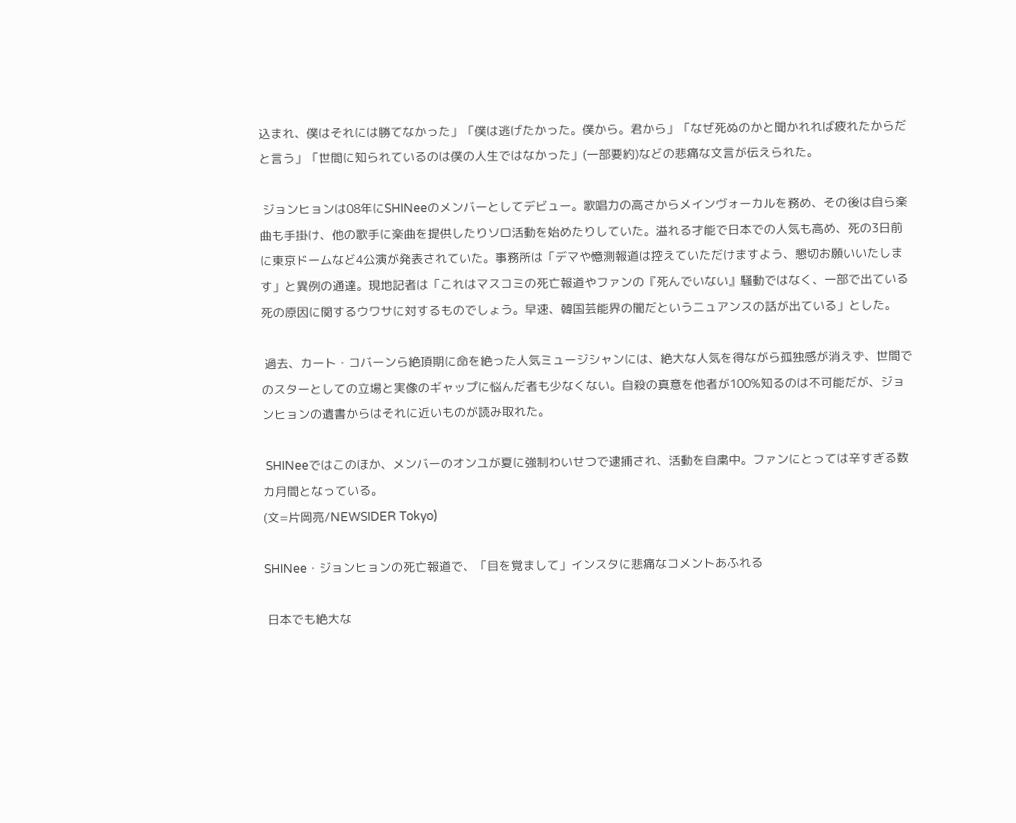込まれ、僕はそれには勝てなかった」「僕は逃げたかった。僕から。君から」「なぜ死ぬのかと聞かれれば疲れたからだと言う」「世間に知られているのは僕の人生ではなかった」(一部要約)などの悲痛な文言が伝えられた。

 ジョンヒョンは08年にSHINeeのメンバーとしてデビュー。歌唱力の高さからメインヴォーカルを務め、その後は自ら楽曲も手掛け、他の歌手に楽曲を提供したりソロ活動を始めたりしていた。溢れる才能で日本での人気も高め、死の3日前に東京ドームなど4公演が発表されていた。事務所は「デマや憶測報道は控えていただけますよう、懇切お願いいたします」と異例の通達。現地記者は「これはマスコミの死亡報道やファンの『死んでいない』騒動ではなく、一部で出ている死の原因に関するウワサに対するものでしょう。早速、韓国芸能界の闇だというニュアンスの話が出ている」とした。

 過去、カート・コバーンら絶頂期に命を絶った人気ミュージシャンには、絶大な人気を得ながら孤独感が消えず、世間でのスターとしての立場と実像のギャップに悩んだ者も少なくない。自殺の真意を他者が100%知るのは不可能だが、ジョンヒョンの遺書からはそれに近いものが読み取れた。

 SHINeeではこのほか、メンバーのオンユが夏に強制わいせつで逮捕され、活動を自粛中。ファンにとっては辛すぎる数カ月間となっている。
(文=片岡亮/NEWSIDER Tokyo)

SHINee・ジョンヒョンの死亡報道で、「目を覚まして」インスタに悲痛なコメントあふれる

 日本でも絶大な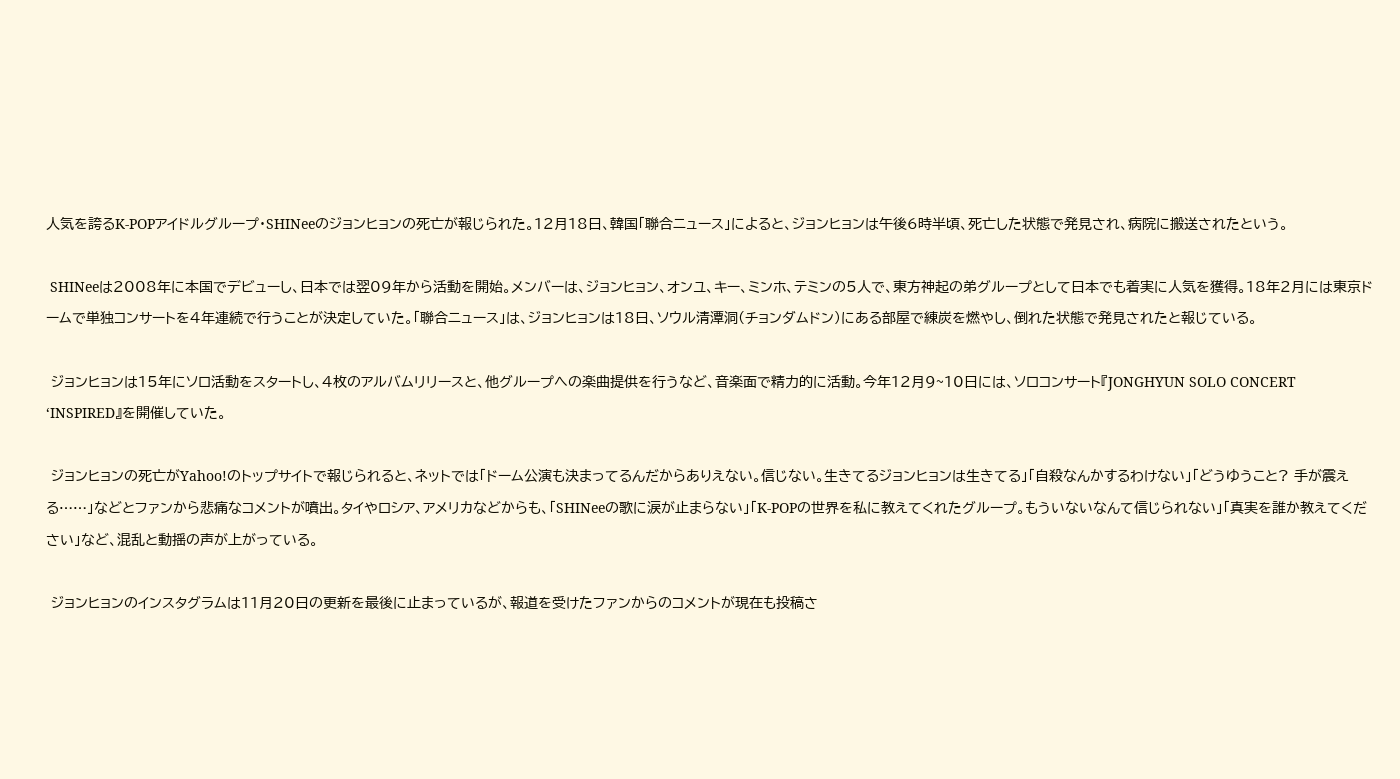人気を誇るK-POPアイドルグループ・SHINeeのジョンヒョンの死亡が報じられた。12月18日、韓国「聯合ニュース」によると、ジョンヒョンは午後6時半頃、死亡した状態で発見され、病院に搬送されたという。

 SHINeeは2008年に本国でデビューし、日本では翌09年から活動を開始。メンバーは、ジョンヒョン、オンユ、キー、ミンホ、テミンの5人で、東方神起の弟グループとして日本でも着実に人気を獲得。18年2月には東京ドームで単独コンサートを4年連続で行うことが決定していた。「聯合ニュース」は、ジョンヒョンは18日、ソウル清潭洞(チョンダムドン)にある部屋で練炭を燃やし、倒れた状態で発見されたと報じている。

 ジョンヒョンは15年にソロ活動をスタートし、4枚のアルバムリリースと、他グループへの楽曲提供を行うなど、音楽面で精力的に活動。今年12月9~10日には、ソロコンサート『JONGHYUN SOLO CONCERT ‘INSPIRED』を開催していた。

 ジョンヒョンの死亡がYahoo!のトップサイトで報じられると、ネットでは「ドーム公演も決まってるんだからありえない。信じない。生きてるジョンヒョンは生きてる」「自殺なんかするわけない」「どうゆうこと? 手が震える……」などとファンから悲痛なコメントが噴出。タイやロシア、アメリカなどからも、「SHINeeの歌に涙が止まらない」「K-POPの世界を私に教えてくれたグループ。もういないなんて信じられない」「真実を誰か教えてください」など、混乱と動揺の声が上がっている。

 ジョンヒョンのインスタグラムは11月20日の更新を最後に止まっているが、報道を受けたファンからのコメントが現在も投稿さ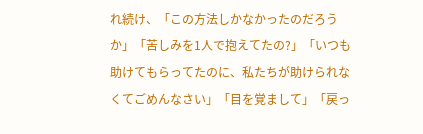れ続け、「この方法しかなかったのだろうか」「苦しみを1人で抱えてたの?」「いつも助けてもらってたのに、私たちが助けられなくてごめんなさい」「目を覚まして」「戻っ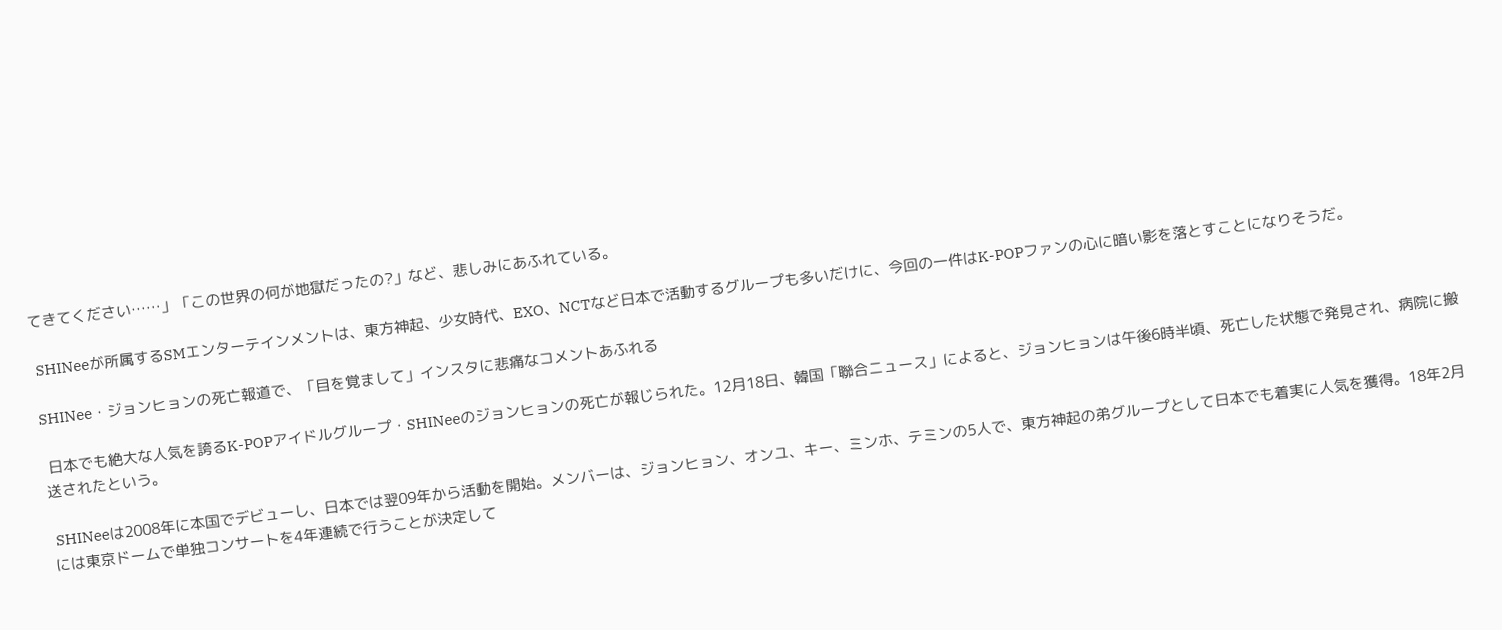てきてください……」「この世界の何が地獄だったの?」など、悲しみにあふれている。

 SHINeeが所属するSMエンターテインメントは、東方神起、少女時代、EXO、NCTなど日本で活動するグループも多いだけに、今回の一件はK-POPファンの心に暗い影を落とすことになりそうだ。

SHINee・ジョンヒョンの死亡報道で、「目を覚まして」インスタに悲痛なコメントあふれる

 日本でも絶大な人気を誇るK-POPアイドルグループ・SHINeeのジョンヒョンの死亡が報じられた。12月18日、韓国「聯合ニュース」によると、ジョンヒョンは午後6時半頃、死亡した状態で発見され、病院に搬送されたという。

 SHINeeは2008年に本国でデビューし、日本では翌09年から活動を開始。メンバーは、ジョンヒョン、オンユ、キー、ミンホ、テミンの5人で、東方神起の弟グループとして日本でも着実に人気を獲得。18年2月には東京ドームで単独コンサートを4年連続で行うことが決定して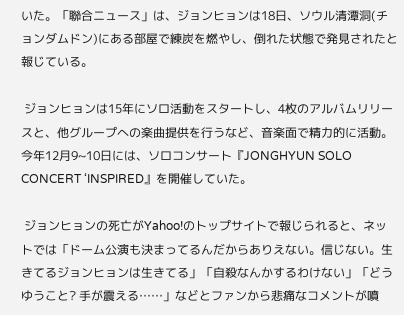いた。「聯合ニュース」は、ジョンヒョンは18日、ソウル清潭洞(チョンダムドン)にある部屋で練炭を燃やし、倒れた状態で発見されたと報じている。

 ジョンヒョンは15年にソロ活動をスタートし、4枚のアルバムリリースと、他グループへの楽曲提供を行うなど、音楽面で精力的に活動。今年12月9~10日には、ソロコンサート『JONGHYUN SOLO CONCERT ‘INSPIRED』を開催していた。

 ジョンヒョンの死亡がYahoo!のトップサイトで報じられると、ネットでは「ドーム公演も決まってるんだからありえない。信じない。生きてるジョンヒョンは生きてる」「自殺なんかするわけない」「どうゆうこと? 手が震える……」などとファンから悲痛なコメントが噴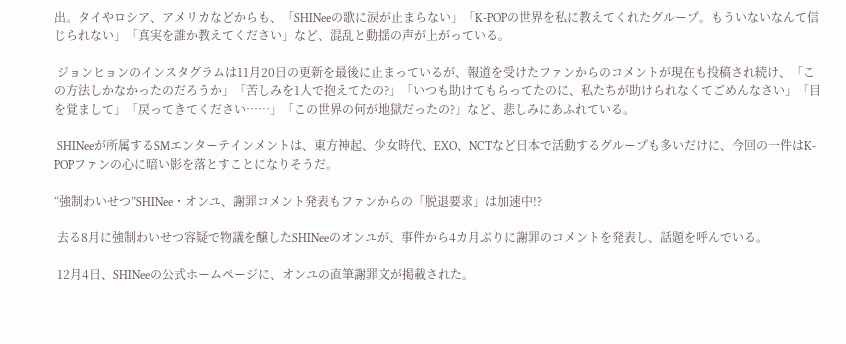出。タイやロシア、アメリカなどからも、「SHINeeの歌に涙が止まらない」「K-POPの世界を私に教えてくれたグループ。もういないなんて信じられない」「真実を誰か教えてください」など、混乱と動揺の声が上がっている。

 ジョンヒョンのインスタグラムは11月20日の更新を最後に止まっているが、報道を受けたファンからのコメントが現在も投稿され続け、「この方法しかなかったのだろうか」「苦しみを1人で抱えてたの?」「いつも助けてもらってたのに、私たちが助けられなくてごめんなさい」「目を覚まして」「戻ってきてください……」「この世界の何が地獄だったの?」など、悲しみにあふれている。

 SHINeeが所属するSMエンターテインメントは、東方神起、少女時代、EXO、NCTなど日本で活動するグループも多いだけに、今回の一件はK-POPファンの心に暗い影を落とすことになりそうだ。

“強制わいせつ”SHINee・オンユ、謝罪コメント発表もファンからの「脱退要求」は加速中!?

 去る8月に強制わいせつ容疑で物議を醸したSHINeeのオンユが、事件から4カ月ぶりに謝罪のコメントを発表し、話題を呼んでいる。

 12月4日、SHINeeの公式ホームページに、オンユの直筆謝罪文が掲載された。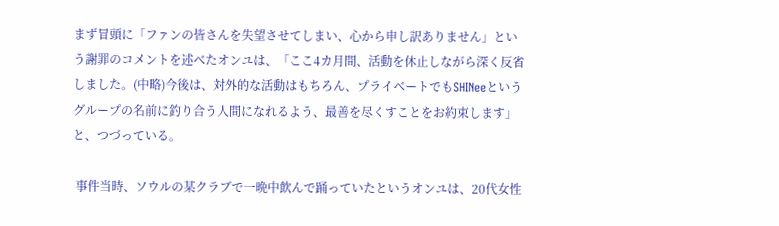まず冒頭に「ファンの皆さんを失望させてしまい、心から申し訳ありません」という謝罪のコメントを述べたオンユは、「ここ4カ月間、活動を休止しながら深く反省しました。(中略)今後は、対外的な活動はもちろん、プライベートでもSHINeeというグループの名前に釣り合う人間になれるよう、最善を尽くすことをお約束します」と、つづっている。

 事件当時、ソウルの某クラブで一晩中飲んで踊っていたというオンユは、20代女性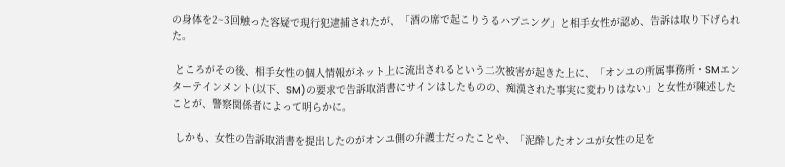の身体を2~3回触った容疑で現行犯逮捕されたが、「酒の席で起こりうるハプニング」と相手女性が認め、告訴は取り下げられた。

 ところがその後、相手女性の個人情報がネット上に流出されるという二次被害が起きた上に、「オンユの所属事務所・SMエンターテインメント(以下、SM)の要求で告訴取消書にサインはしたものの、痴漢された事実に変わりはない」と女性が陳述したことが、警察関係者によって明らかに。

 しかも、女性の告訴取消書を提出したのがオンユ側の弁護士だったことや、「泥酔したオンユが女性の足を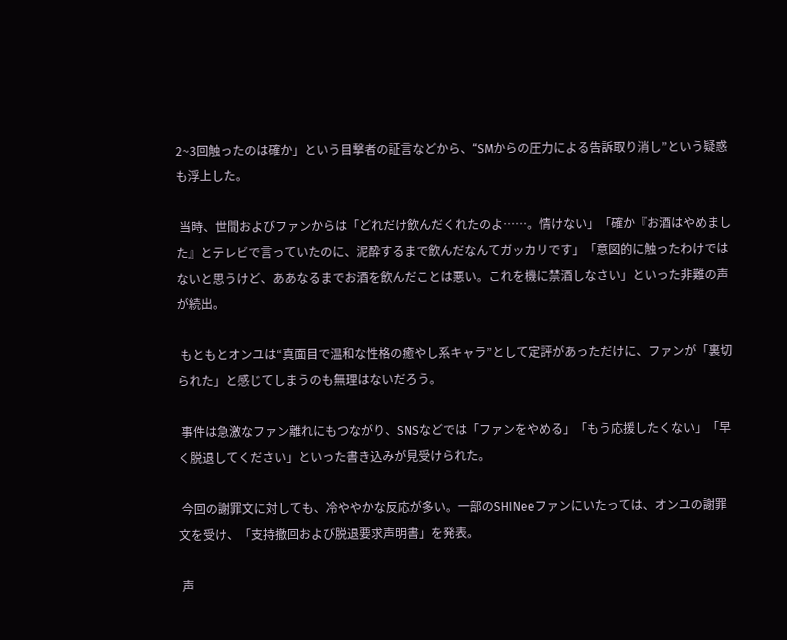2~3回触ったのは確か」という目撃者の証言などから、“SMからの圧力による告訴取り消し”という疑惑も浮上した。

 当時、世間およびファンからは「どれだけ飲んだくれたのよ……。情けない」「確か『お酒はやめました』とテレビで言っていたのに、泥酔するまで飲んだなんてガッカリです」「意図的に触ったわけではないと思うけど、ああなるまでお酒を飲んだことは悪い。これを機に禁酒しなさい」といった非難の声が続出。

 もともとオンユは“真面目で温和な性格の癒やし系キャラ”として定評があっただけに、ファンが「裏切られた」と感じてしまうのも無理はないだろう。

 事件は急激なファン離れにもつながり、SNSなどでは「ファンをやめる」「もう応援したくない」「早く脱退してください」といった書き込みが見受けられた。

 今回の謝罪文に対しても、冷ややかな反応が多い。一部のSHINeeファンにいたっては、オンユの謝罪文を受け、「支持撤回および脱退要求声明書」を発表。

 声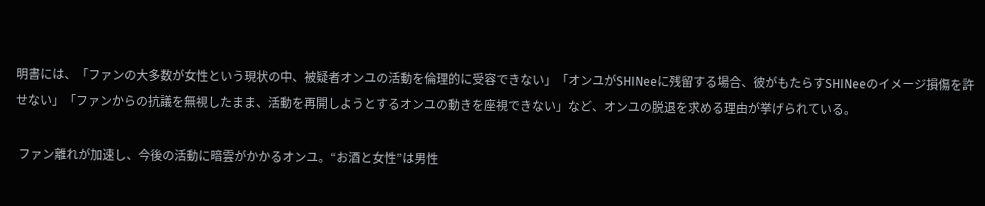明書には、「ファンの大多数が女性という現状の中、被疑者オンユの活動を倫理的に受容できない」「オンユがSHINeeに残留する場合、彼がもたらすSHINeeのイメージ損傷を許せない」「ファンからの抗議を無視したまま、活動を再開しようとするオンユの動きを座視できない」など、オンユの脱退を求める理由が挙げられている。

 ファン離れが加速し、今後の活動に暗雲がかかるオンユ。“お酒と女性”は男性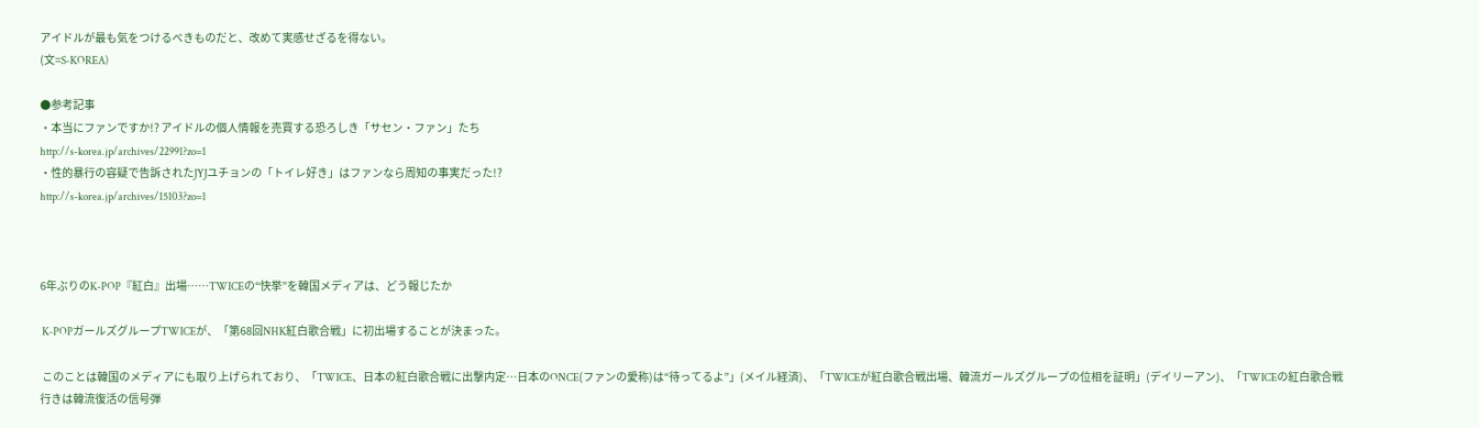アイドルが最も気をつけるべきものだと、改めて実感せざるを得ない。
(文=S-KOREA)

●参考記事
・本当にファンですか!? アイドルの個人情報を売買する恐ろしき「サセン・ファン」たち
http://s-korea.jp/archives/22991?zo=1
・性的暴行の容疑で告訴されたJYJユチョンの「トイレ好き」はファンなら周知の事実だった!?
http://s-korea.jp/archives/15103?zo=1



6年ぶりのK-POP『紅白』出場……TWICEの“快挙”を韓国メディアは、どう報じたか

 K-POPガールズグループTWICEが、「第68回NHK紅白歌合戦」に初出場することが決まった。

 このことは韓国のメディアにも取り上げられており、「TWICE、日本の紅白歌合戦に出撃内定…日本のONCE(ファンの愛称)は“待ってるよ”」(メイル経済)、「TWICEが紅白歌合戦出場、韓流ガールズグループの位相を証明」(デイリーアン)、「TWICEの紅白歌合戦行きは韓流復活の信号弾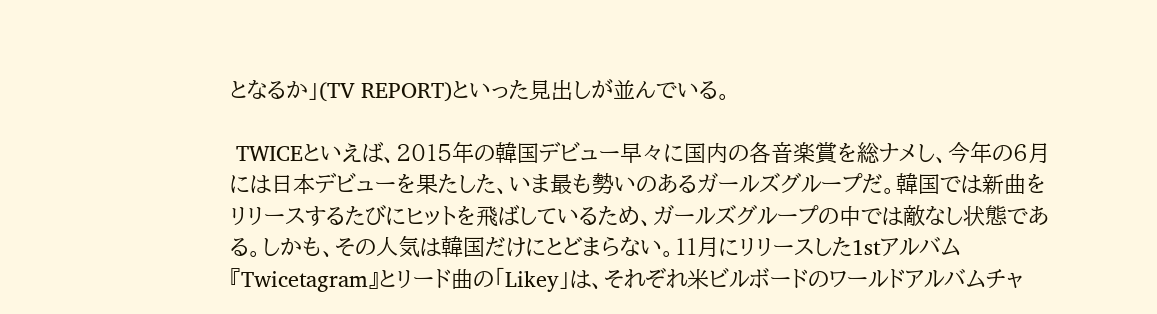となるか」(TV REPORT)といった見出しが並んでいる。

 TWICEといえば、2015年の韓国デビュー早々に国内の各音楽賞を総ナメし、今年の6月には日本デビューを果たした、いま最も勢いのあるガールズグループだ。韓国では新曲をリリースするたびにヒットを飛ばしているため、ガールズグループの中では敵なし状態である。しかも、その人気は韓国だけにとどまらない。11月にリリースした1stアルバム『Twicetagram』とリード曲の「Likey」は、それぞれ米ビルボードのワールドアルバムチャ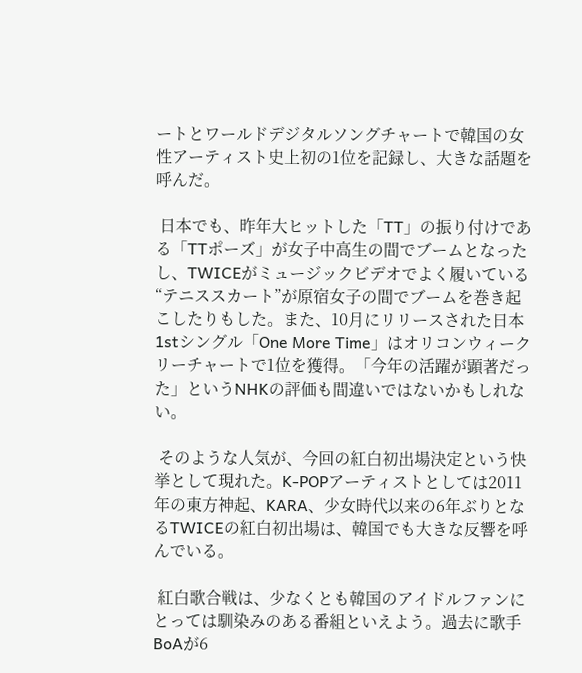ートとワールドデジタルソングチャートで韓国の女性アーティスト史上初の1位を記録し、大きな話題を呼んだ。

 日本でも、昨年大ヒットした「TT」の振り付けである「TTポーズ」が女子中高生の間でブームとなったし、TWICEがミュージックビデオでよく履いている“テニススカート”が原宿女子の間でブームを巻き起こしたりもした。また、10月にリリースされた日本1stシングル「One More Time」はオリコンウィークリーチャートで1位を獲得。「今年の活躍が顕著だった」というNHKの評価も間違いではないかもしれない。

 そのような人気が、今回の紅白初出場決定という快挙として現れた。K-POPアーティストとしては2011年の東方神起、KARA、少女時代以来の6年ぶりとなるTWICEの紅白初出場は、韓国でも大きな反響を呼んでいる。

 紅白歌合戦は、少なくとも韓国のアイドルファンにとっては馴染みのある番組といえよう。過去に歌手BoAが6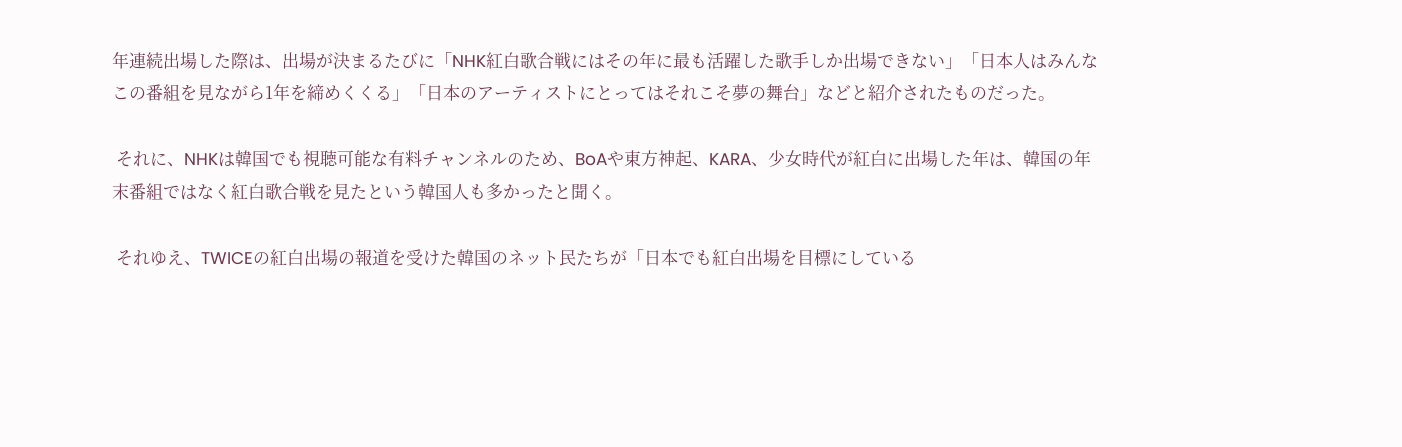年連続出場した際は、出場が決まるたびに「NHK紅白歌合戦にはその年に最も活躍した歌手しか出場できない」「日本人はみんなこの番組を見ながら1年を締めくくる」「日本のアーティストにとってはそれこそ夢の舞台」などと紹介されたものだった。

 それに、NHKは韓国でも視聴可能な有料チャンネルのため、BoAや東方神起、KARA、少女時代が紅白に出場した年は、韓国の年末番組ではなく紅白歌合戦を見たという韓国人も多かったと聞く。

 それゆえ、TWICEの紅白出場の報道を受けた韓国のネット民たちが「日本でも紅白出場を目標にしている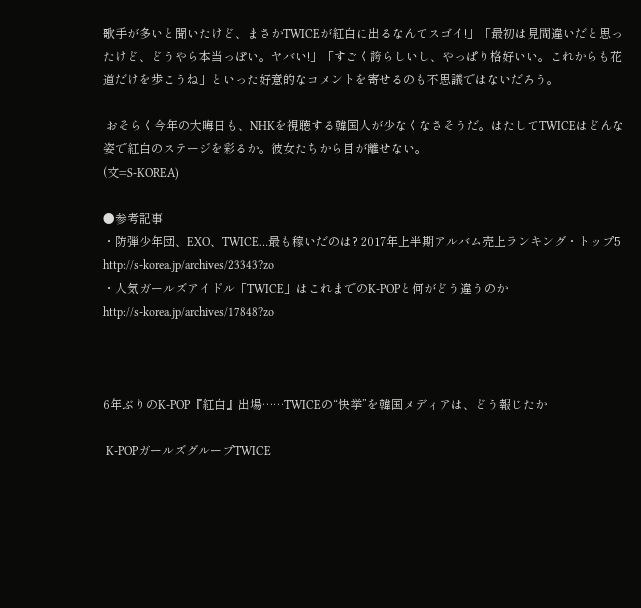歌手が多いと聞いたけど、まさかTWICEが紅白に出るなんてスゴイ!」「最初は見間違いだと思ったけど、どうやら本当っぽい。ヤバい!」「すごく誇らしいし、やっぱり格好いい。これからも花道だけを歩こうね」といった好意的なコメントを寄せるのも不思議ではないだろう。

 おそらく今年の大晦日も、NHKを視聴する韓国人が少なくなさそうだ。はたしてTWICEはどんな姿で紅白のステージを彩るか。彼女たちから目が離せない。
(文=S-KOREA)

●参考記事
・防弾少年団、EXO、TWICE…最も稼いだのは? 2017年上半期アルバム売上ランキング・トップ5
http://s-korea.jp/archives/23343?zo
・人気ガールズアイドル「TWICE」はこれまでのK-POPと何がどう違うのか
http://s-korea.jp/archives/17848?zo



6年ぶりのK-POP『紅白』出場……TWICEの“快挙”を韓国メディアは、どう報じたか

 K-POPガールズグループTWICE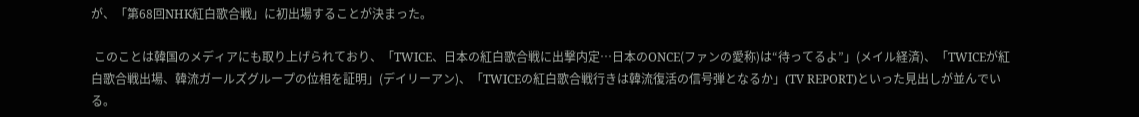が、「第68回NHK紅白歌合戦」に初出場することが決まった。

 このことは韓国のメディアにも取り上げられており、「TWICE、日本の紅白歌合戦に出撃内定…日本のONCE(ファンの愛称)は“待ってるよ”」(メイル経済)、「TWICEが紅白歌合戦出場、韓流ガールズグループの位相を証明」(デイリーアン)、「TWICEの紅白歌合戦行きは韓流復活の信号弾となるか」(TV REPORT)といった見出しが並んでいる。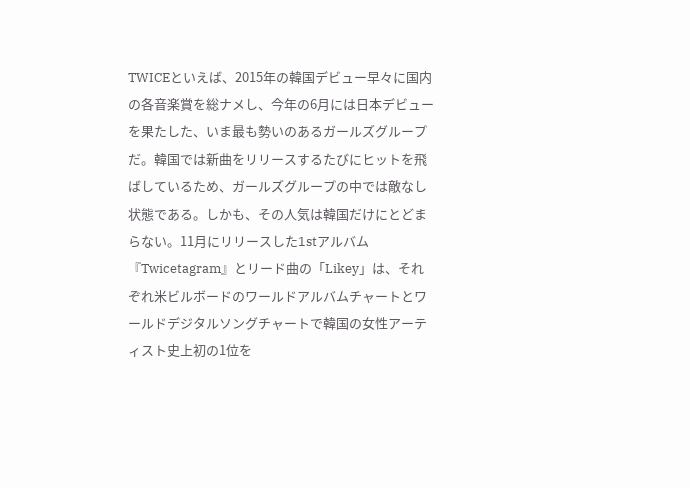TWICEといえば、2015年の韓国デビュー早々に国内の各音楽賞を総ナメし、今年の6月には日本デビューを果たした、いま最も勢いのあるガールズグループだ。韓国では新曲をリリースするたびにヒットを飛ばしているため、ガールズグループの中では敵なし状態である。しかも、その人気は韓国だけにとどまらない。11月にリリースした1stアルバム『Twicetagram』とリード曲の「Likey」は、それぞれ米ビルボードのワールドアルバムチャートとワールドデジタルソングチャートで韓国の女性アーティスト史上初の1位を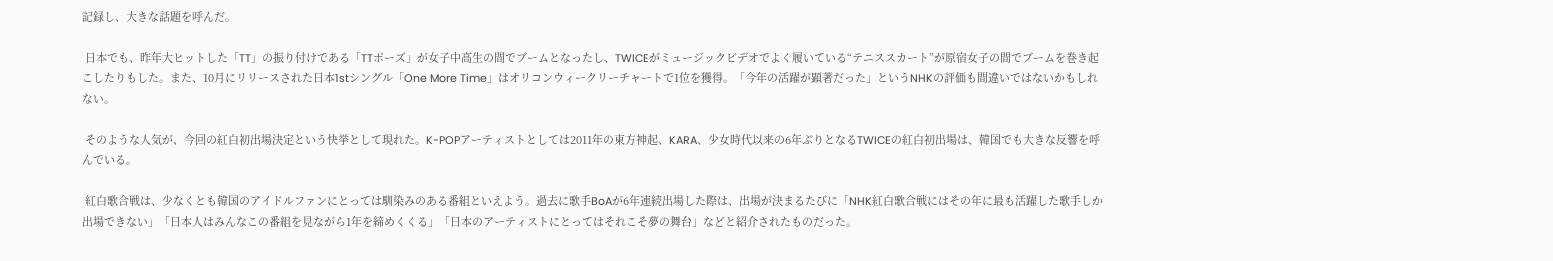記録し、大きな話題を呼んだ。

 日本でも、昨年大ヒットした「TT」の振り付けである「TTポーズ」が女子中高生の間でブームとなったし、TWICEがミュージックビデオでよく履いている“テニススカート”が原宿女子の間でブームを巻き起こしたりもした。また、10月にリリースされた日本1stシングル「One More Time」はオリコンウィークリーチャートで1位を獲得。「今年の活躍が顕著だった」というNHKの評価も間違いではないかもしれない。

 そのような人気が、今回の紅白初出場決定という快挙として現れた。K-POPアーティストとしては2011年の東方神起、KARA、少女時代以来の6年ぶりとなるTWICEの紅白初出場は、韓国でも大きな反響を呼んでいる。

 紅白歌合戦は、少なくとも韓国のアイドルファンにとっては馴染みのある番組といえよう。過去に歌手BoAが6年連続出場した際は、出場が決まるたびに「NHK紅白歌合戦にはその年に最も活躍した歌手しか出場できない」「日本人はみんなこの番組を見ながら1年を締めくくる」「日本のアーティストにとってはそれこそ夢の舞台」などと紹介されたものだった。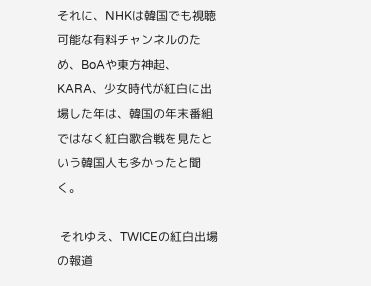それに、NHKは韓国でも視聴可能な有料チャンネルのため、BoAや東方神起、KARA、少女時代が紅白に出場した年は、韓国の年末番組ではなく紅白歌合戦を見たという韓国人も多かったと聞く。

 それゆえ、TWICEの紅白出場の報道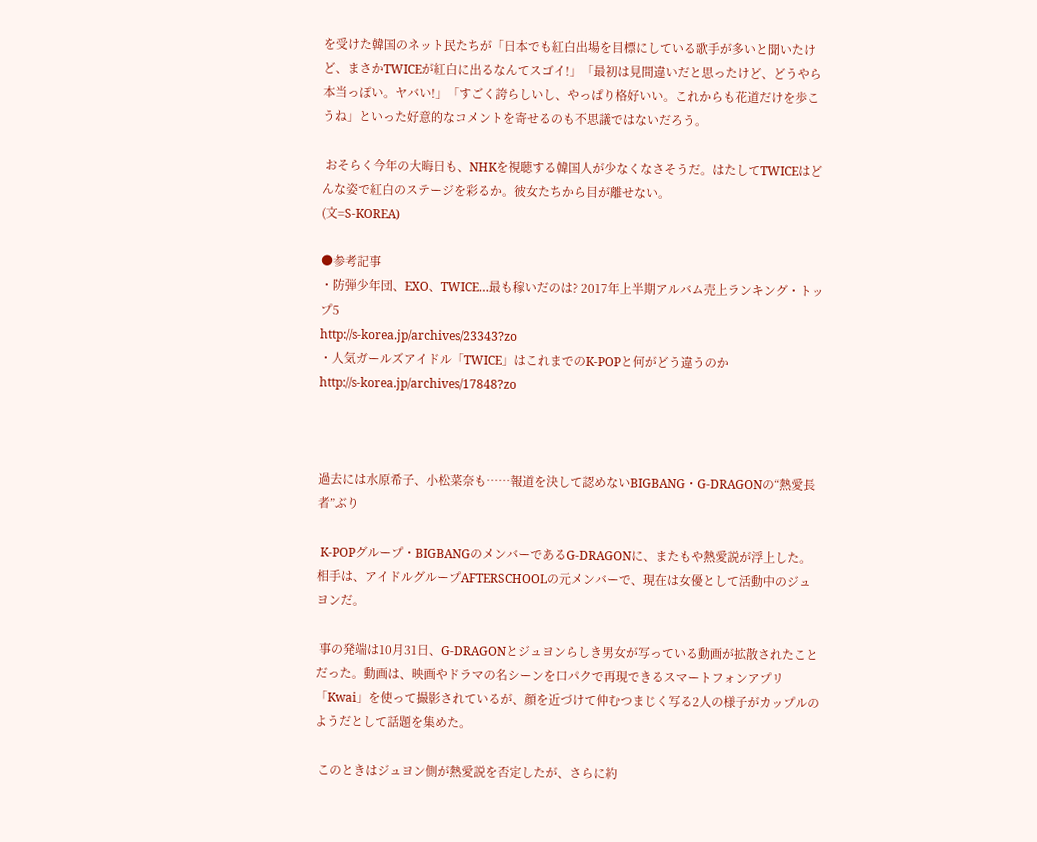を受けた韓国のネット民たちが「日本でも紅白出場を目標にしている歌手が多いと聞いたけど、まさかTWICEが紅白に出るなんてスゴイ!」「最初は見間違いだと思ったけど、どうやら本当っぽい。ヤバい!」「すごく誇らしいし、やっぱり格好いい。これからも花道だけを歩こうね」といった好意的なコメントを寄せるのも不思議ではないだろう。

 おそらく今年の大晦日も、NHKを視聴する韓国人が少なくなさそうだ。はたしてTWICEはどんな姿で紅白のステージを彩るか。彼女たちから目が離せない。
(文=S-KOREA)

●参考記事
・防弾少年団、EXO、TWICE…最も稼いだのは? 2017年上半期アルバム売上ランキング・トップ5
http://s-korea.jp/archives/23343?zo
・人気ガールズアイドル「TWICE」はこれまでのK-POPと何がどう違うのか
http://s-korea.jp/archives/17848?zo



過去には水原希子、小松菜奈も……報道を決して認めないBIGBANG・G-DRAGONの“熱愛長者”ぶり

 K-POPグループ・BIGBANGのメンバーであるG-DRAGONに、またもや熱愛説が浮上した。相手は、アイドルグループAFTERSCHOOLの元メンバーで、現在は女優として活動中のジュヨンだ。

 事の発端は10月31日、G-DRAGONとジュヨンらしき男女が写っている動画が拡散されたことだった。動画は、映画やドラマの名シーンを口パクで再現できるスマートフォンアプリ「Kwai」を使って撮影されているが、顔を近づけて仲むつまじく写る2人の様子がカップルのようだとして話題を集めた。

 このときはジュヨン側が熱愛説を否定したが、さらに約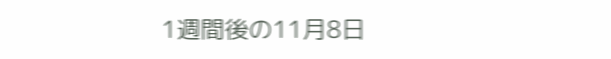1週間後の11月8日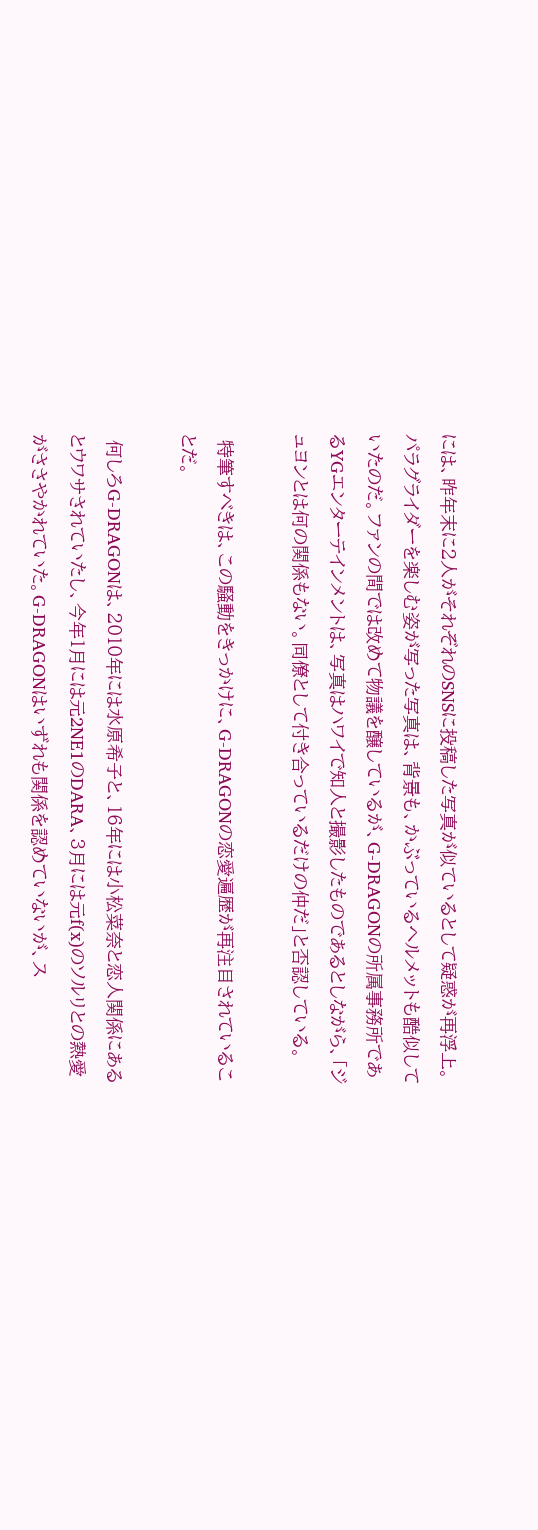には、昨年末に2人がそれぞれのSNSに投稿した写真が似ているとして疑惑が再浮上。パラグライダーを楽しむ姿が写った写真は、背景も、かぶっているヘルメットも酷似していたのだ。ファンの間では改めて物議を醸しているが、G-DRAGONの所属事務所であるYGエンターテインメントは、写真はハワイで知人と撮影したものであるとしながら、「ジュヨンとは何の関係もない。同僚として付き合っているだけの仲だ」と否認している。

 特筆すべきは、この騒動をきっかけに、G-DRAGONの恋愛遍歴が再注目されていることだ。

 何しろG-DRAGONは、2010年には水原希子と、16年には小松菜奈と恋人関係にあるとウワサされていたし、今年1月には元2NE1のDARA、3月には元f(x)のソルリとの熱愛がささやかれていた。G-DRAGONはいずれも関係を認めていないが、ス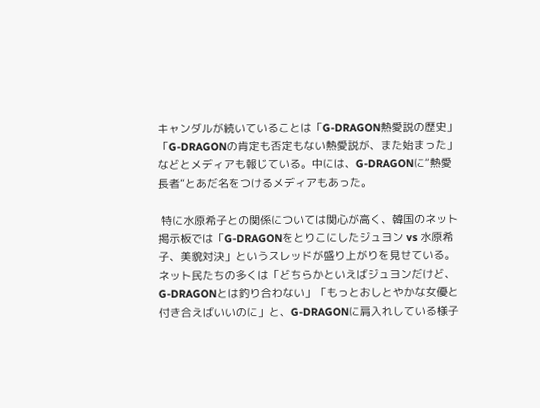キャンダルが続いていることは「G-DRAGON熱愛説の歴史」「G-DRAGONの肯定も否定もない熱愛説が、また始まった」などとメディアも報じている。中には、G-DRAGONに“熱愛長者”とあだ名をつけるメディアもあった。

 特に水原希子との関係については関心が高く、韓国のネット掲示板では「G-DRAGONをとりこにしたジュヨン vs 水原希子、美貌対決」というスレッドが盛り上がりを見せている。ネット民たちの多くは「どちらかといえばジュヨンだけど、G-DRAGONとは釣り合わない」「もっとおしとやかな女優と付き合えばいいのに」と、G-DRAGONに肩入れしている様子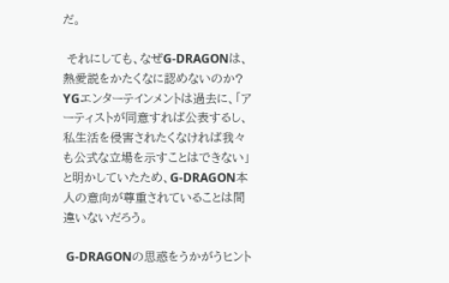だ。

 それにしても、なぜG-DRAGONは、熱愛説をかたくなに認めないのか? YGエンターテインメントは過去に、「アーティストが同意すれば公表するし、私生活を侵害されたくなければ我々も公式な立場を示すことはできない」と明かしていたため、G-DRAGON本人の意向が尊重されていることは間違いないだろう。

 G-DRAGONの思惑をうかがうヒント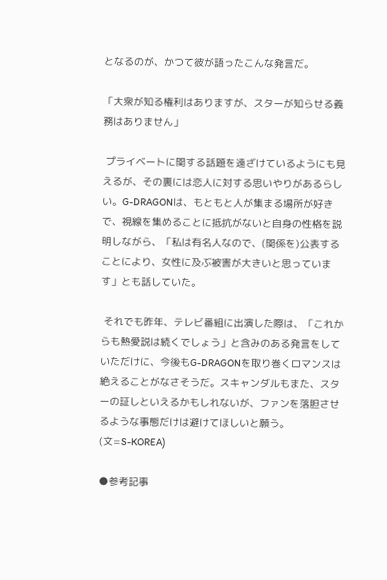となるのが、かつて彼が語ったこんな発言だ。

「大衆が知る権利はありますが、スターが知らせる義務はありません」

 プライベートに関する話題を遠ざけているようにも見えるが、その裏には恋人に対する思いやりがあるらしい。G-DRAGONは、もともと人が集まる場所が好きで、視線を集めることに抵抗がないと自身の性格を説明しながら、「私は有名人なので、(関係を)公表することにより、女性に及ぶ被害が大きいと思っています」とも話していた。

 それでも昨年、テレビ番組に出演した際は、「これからも熱愛説は続くでしょう」と含みのある発言をしていただけに、今後もG-DRAGONを取り巻くロマンスは絶えることがなさそうだ。スキャンダルもまた、スターの証しといえるかもしれないが、ファンを落胆させるような事態だけは避けてほしいと願う。
(文=S-KOREA)

●参考記事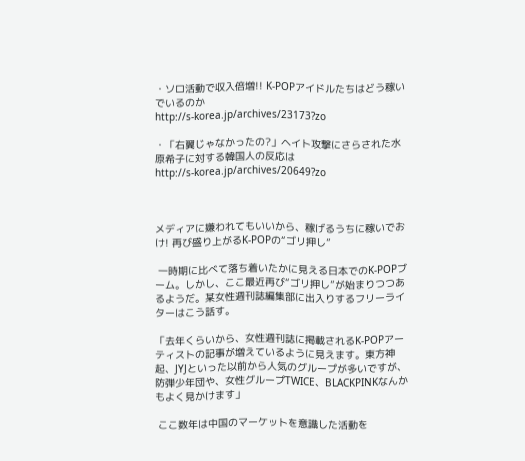・ソロ活動で収入倍増!! K-POPアイドルたちはどう稼いでいるのか
http://s-korea.jp/archives/23173?zo

・「右翼じゃなかったの?」ヘイト攻撃にさらされた水原希子に対する韓国人の反応は
http://s-korea.jp/archives/20649?zo



メディアに嫌われてもいいから、稼げるうちに稼いでおけ! 再び盛り上がるK-POPの“ゴリ押し”

 一時期に比べて落ち着いたかに見える日本でのK-POPブーム。しかし、ここ最近再び“ゴリ押し”が始まりつつあるようだ。某女性週刊誌編集部に出入りするフリーライターはこう話す。

「去年くらいから、女性週刊誌に掲載されるK-POPアーティストの記事が増えているように見えます。東方神起、JYJといった以前から人気のグループが多いですが、防弾少年団や、女性グループTWICE、BLACKPINKなんかもよく見かけます」

 ここ数年は中国のマーケットを意識した活動を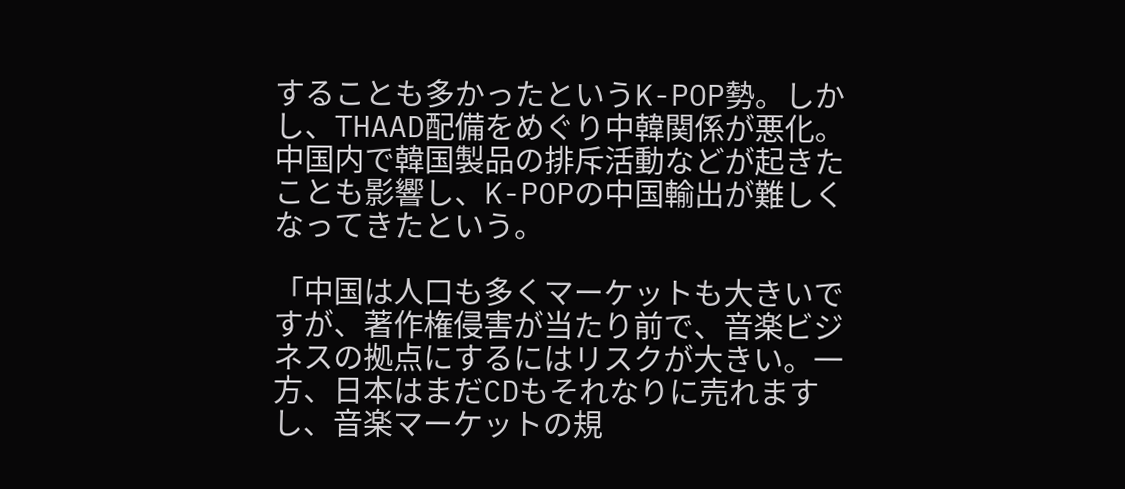することも多かったというK-POP勢。しかし、THAAD配備をめぐり中韓関係が悪化。中国内で韓国製品の排斥活動などが起きたことも影響し、K-POPの中国輸出が難しくなってきたという。

「中国は人口も多くマーケットも大きいですが、著作権侵害が当たり前で、音楽ビジネスの拠点にするにはリスクが大きい。一方、日本はまだCDもそれなりに売れますし、音楽マーケットの規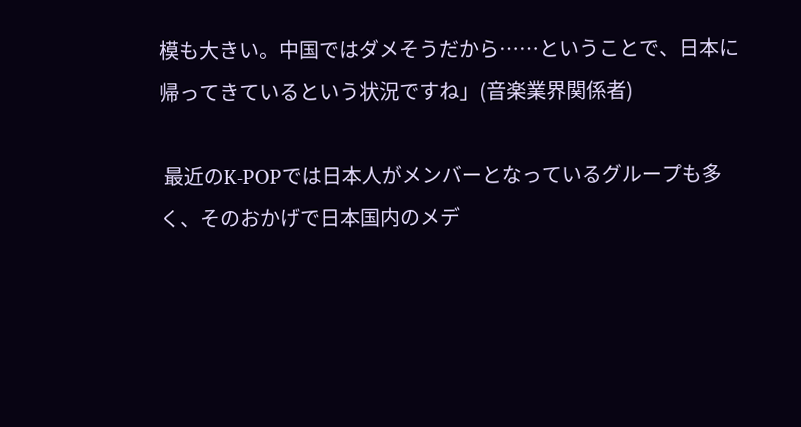模も大きい。中国ではダメそうだから……ということで、日本に帰ってきているという状況ですね」(音楽業界関係者)

 最近のK-POPでは日本人がメンバーとなっているグループも多く、そのおかげで日本国内のメデ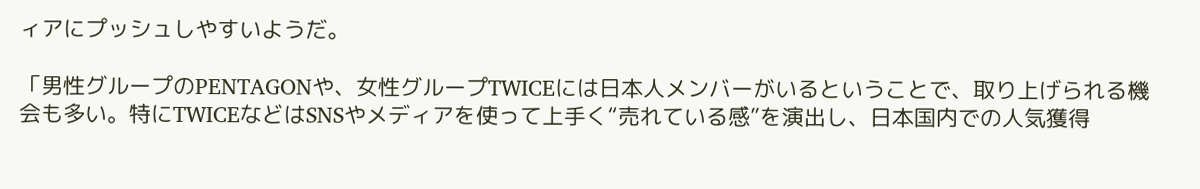ィアにプッシュしやすいようだ。

「男性グループのPENTAGONや、女性グループTWICEには日本人メンバーがいるということで、取り上げられる機会も多い。特にTWICEなどはSNSやメディアを使って上手く“売れている感”を演出し、日本国内での人気獲得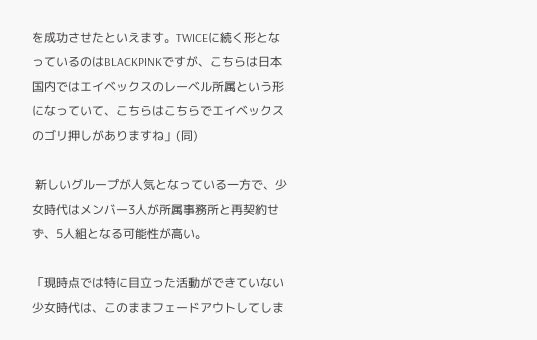を成功させたといえます。TWICEに続く形となっているのはBLACKPINKですが、こちらは日本国内ではエイベックスのレーベル所属という形になっていて、こちらはこちらでエイベックスのゴリ押しがありますね」(同)

 新しいグループが人気となっている一方で、少女時代はメンバー3人が所属事務所と再契約せず、5人組となる可能性が高い。

「現時点では特に目立った活動ができていない少女時代は、このままフェードアウトしてしま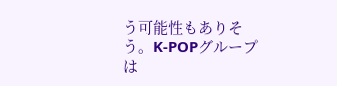う可能性もありそう。K-POPグループは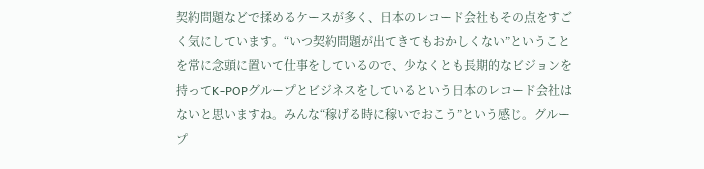契約問題などで揉めるケースが多く、日本のレコード会社もその点をすごく気にしています。“いつ契約問題が出てきてもおかしくない”ということを常に念頭に置いて仕事をしているので、少なくとも長期的なビジョンを持ってK-POPグループとビジネスをしているという日本のレコード会社はないと思いますね。みんな“稼げる時に稼いでおこう”という感じ。グループ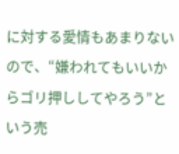に対する愛情もあまりないので、“嫌われてもいいからゴリ押ししてやろう”という売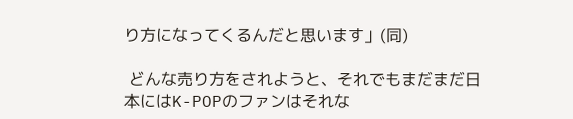り方になってくるんだと思います」(同)

 どんな売り方をされようと、それでもまだまだ日本にはK-POPのファンはそれな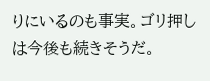りにいるのも事実。ゴリ押しは今後も続きそうだ。